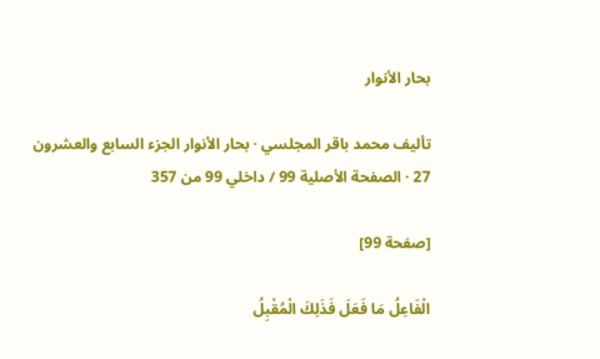بحار الأنوار

تأليف محمد باقر المجلسي · بحار الأنوار الجزء السابع والعشرون 27 · الصفحة الأصلية 99 / داخلي 99 من 357

[صفحة 99]

الْفَاعِلُ مَا فَعَلَ فَذَلِكَ الْمُقْبِلُ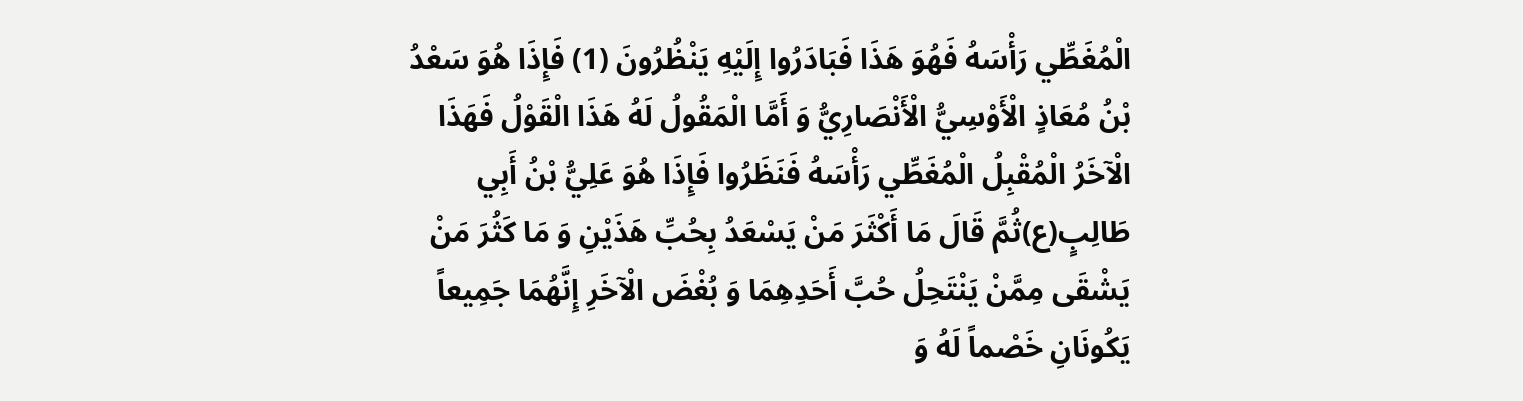الْمُغَطِّي رَأْسَهُ فَهُوَ هَذَا فَبَادَرُوا إِلَيْهِ يَنْظُرُونَ (1) فَإِذَا هُوَ سَعْدُ بْنُ مُعَاذٍ الْأَوْسِيُّ الْأَنْصَارِيُّ وَ أَمَّا الْمَقُولُ لَهُ هَذَا الْقَوْلُ فَهَذَا الْآخَرُ الْمُقْبِلُ الْمُغَطِّي رَأْسَهُ فَنَظَرُوا فَإِذَا هُوَ عَلِيُّ بْنُ أَبِي طَالِبٍ(ع)ثُمَّ قَالَ مَا أَكْثَرَ مَنْ يَسْعَدُ بِحُبِّ هَذَيْنِ وَ مَا كَثُرَ مَنْ يَشْقَى مِمَّنْ يَنْتَحِلُ حُبَّ أَحَدِهِمَا وَ بُغْضَ الْآخَرِ إِنَّهُمَا جَمِيعاً يَكُونَانِ خَصْماً لَهُ وَ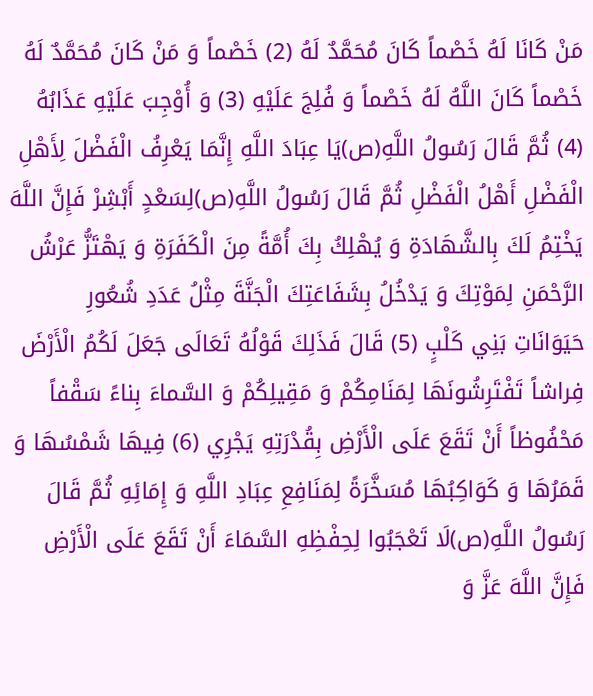مَنْ كَانَا لَهُ خَصْماً كَانَ مُحَمَّدٌ لَهُ (2) خَصْماً وَ مَنْ كَانَ مُحَمَّدٌ لَهُ خَصْماً كَانَ اللَّهُ لَهُ خَصْماً وَ فُلِجَ عَلَيْهِ (3) وَ أُوْجِبَ عَلَيْهِ عَذَابُهُ (4) ثُمَّ قَالَ رَسُولُ اللَّهِ(ص)يَا عِبَادَ اللَّهِ إِنَّمَا يَعْرِفُ الْفَضْلَ لِأَهْلِ الْفَضْلِ أَهْلُ الْفَضْلِ ثُمَّ قَالَ رَسُولُ اللَّهِ(ص)لِسَعْدٍ أَبْشِرْ فَإِنَّ اللَّهَ يَخْتِمُ لَكَ بِالشَّهَادَةِ وَ يُهْلِكُ بِكَ أُمَّةً مِنَ الْكَفَرَةِ وَ يَهْتَزُّ عَرْشُ الرَّحْمَنِ لِمَوْتِكَ وَ يَدْخُلُ بِشَفَاعَتِكَ الْجَنَّةَ مِثْلُ عَدَدِ شُعُورِ حَيَوَانَاتِ بَنِي كَلْبٍ (5) قَالَ فَذَلِكَ قَوْلُهُ تَعَالَى جَعَلَ لَكُمُ الْأَرْضَ فِراشاً تَفْتَرِشُونَهَا لِمَنَامِكُمْ وَ مَقِيلِكُمْ وَ السَّماءَ بِناءً سَقْفاً مَحْفُوظاً أَنْ تَقَعَ عَلَى الْأَرْضِ بِقُدْرَتِهِ يَجْرِي (6) فِيهَا شَمْسُهَا وَ قَمَرُهَا وَ كَوَاكِبُهَا مُسَخَّرَةً لِمَنَافِعِ عِبَادِ اللَّهِ وَ إِمَائِهِ ثُمَّ قَالَ رَسُولُ اللَّهِ(ص)لَا تَعْجَبُوا لِحِفْظِهِ السَّمَاءَ أَنْ تَقَعَ عَلَى الْأَرْضِ فَإِنَّ اللَّهَ عَزَّ وَ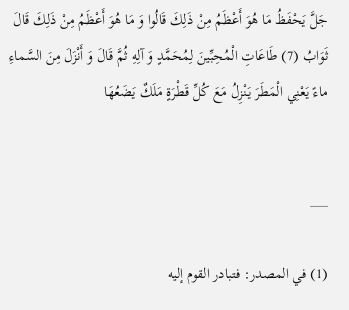جَلَّ يَحْفَظُ مَا هُوَ أَعْظَمُ مِنْ ذَلِكَ قَالُوا وَ مَا هُوَ أَعْظَمُ مِنْ ذَلِكَ قَالَ ثَوَابُ (7) طَاعَاتِ الْمُحِبِّينَ لِمُحَمَّدٍ وَ آلِهِ ثُمَّ قَالَ وَ أَنْزَلَ مِنَ السَّماءِ ماءً يَعْنِي الْمَطَرَ يَنْزِلُ مَعَ كُلِّ قَطْرَةٍ مَلَكٌ يَضَعُهَا


___

(1) في المصدر: فتبادر القوم إليه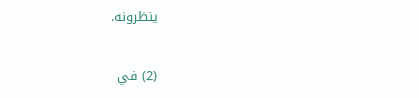ينظرونه.

(2) في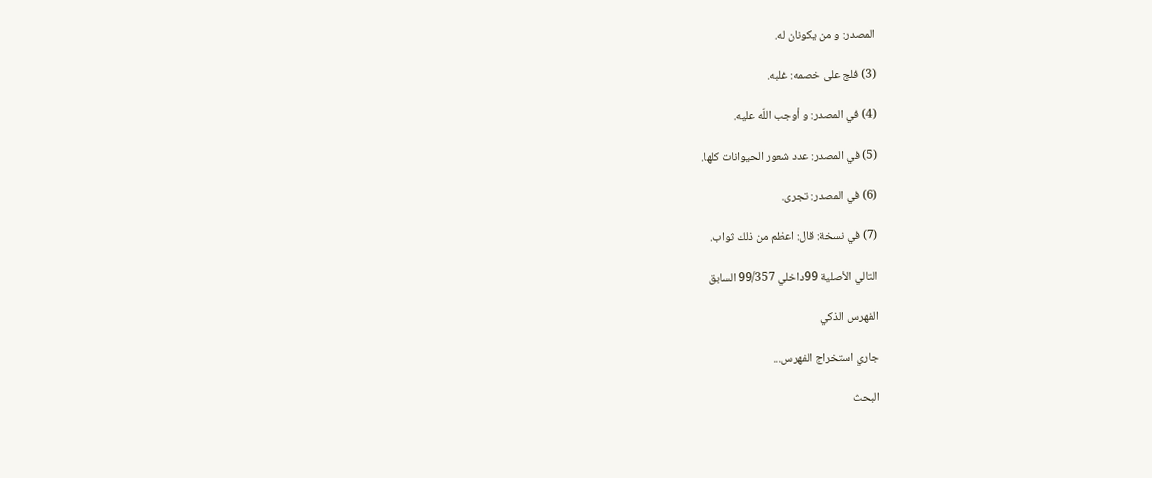المصدر: و من يكونان له.

(3) فلج على خصمه: غلبه.

(4) في المصدر: و أوجب اللّه عليه.

(5) في المصدر: عدد شعور الحيوانات كلها.

(6) في المصدر: تجرى.

(7) في نسخة: قال: اعظم من ذلك ثواب.

التالي الأصلية 99داخلي 99/357 السابق

الفهرس الذكي

جاري استخراج الفهرس...

البحث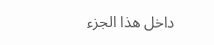داخل هذا الجزء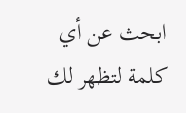ابحث عن أي كلمة لتظهر لك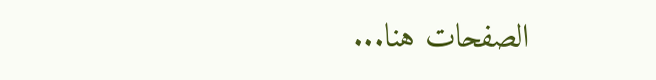الصفحات هنا...